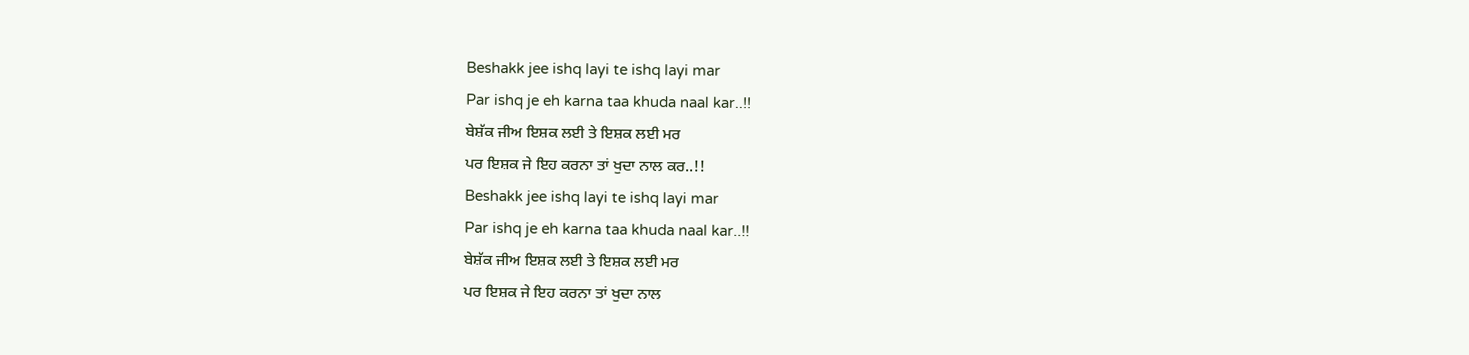Beshakk jee ishq layi te ishq layi mar
Par ishq je eh karna taa khuda naal kar..!!
ਬੇਸ਼ੱਕ ਜੀਅ ਇਸ਼ਕ ਲਈ ਤੇ ਇਸ਼ਕ ਲਈ ਮਰ
ਪਰ ਇਸ਼ਕ ਜੇ ਇਹ ਕਰਨਾ ਤਾਂ ਖੁਦਾ ਨਾਲ ਕਰ..!!
Beshakk jee ishq layi te ishq layi mar
Par ishq je eh karna taa khuda naal kar..!!
ਬੇਸ਼ੱਕ ਜੀਅ ਇਸ਼ਕ ਲਈ ਤੇ ਇਸ਼ਕ ਲਈ ਮਰ
ਪਰ ਇਸ਼ਕ ਜੇ ਇਹ ਕਰਨਾ ਤਾਂ ਖੁਦਾ ਨਾਲ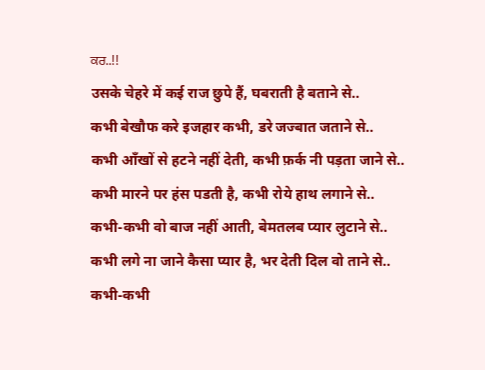ਕਰ..!!
उसके चेहरे में कई राज छुपे हैं, घबराती है बताने से..
कभी बेखौफ करे इजहार कभी, डरे जज्बात जताने से..
कभी आँखों से हटने नहीं देती, कभी फ़र्क नी पड़ता जाने से..
कभी मारने पर हंस पडती है, कभी रोये हाथ लगाने से..
कभी-कभी वो बाज नहीं आती, बेमतलब प्यार लुटाने से..
कभी लगे ना जाने कैसा प्यार है, भर देती दिल वो ताने से..
कभी-कभी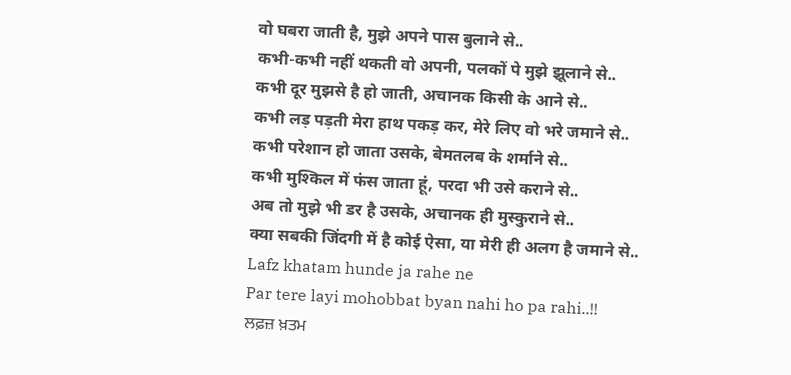वो घबरा जाती है, मुझे अपने पास बुलाने से..
कभी-कभी नहीं थकती वो अपनी, पलकों पे मुझे झूलाने से..
कभी दूर मुझसे है हो जाती, अचानक किसी के आने से..
कभी लड़ पड़ती मेरा हाथ पकड़ कर, मेरे लिए वो भरे जमाने से..
कभी परेशान हो जाता उसके, बेमतलब के शर्माने से..
कभी मुश्किल में फंस जाता हूं, परदा भी उसे कराने से..
अब तो मुझे भी डर है उसके, अचानक ही मुस्कुराने से..
क्या सबकी जिंदगी में है कोई ऐसा, या मेरी ही अलग है जमाने से..
Lafz khatam hunde ja rahe ne
Par tere layi mohobbat byan nahi ho pa rahi..!!
ਲਫ਼ਜ਼ ਖ਼ਤਮ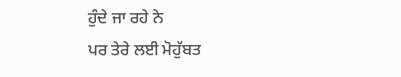ਹੁੰਦੇ ਜਾ ਰਹੇ ਨੇ
ਪਰ ਤੇਰੇ ਲਈ ਮੋਹੁੱਬਤ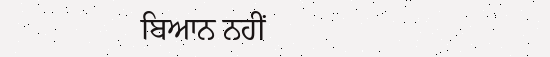ਬਿਆਨ ਨਹੀਂ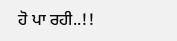ਹੋ ਪਾ ਰਹੀ..!!